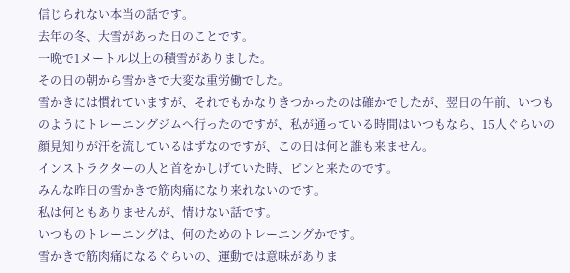信じられない本当の話です。
去年の冬、大雪があった日のことです。
一晩で1メートル以上の積雪がありました。
その日の朝から雪かきで大変な重労働でした。
雪かきには慣れていますが、それでもかなりきつかったのは確かでしたが、翌日の午前、いつものようにトレーニングジムへ行ったのですが、私が通っている時間はいつもなら、15人ぐらいの顔見知りが汗を流しているはずなのですが、この日は何と誰も来ません。
インストラクターの人と首をかしげていた時、ピンと来たのです。
みんな昨日の雪かきで筋肉痛になり来れないのです。
私は何ともありませんが、情けない話です。
いつものトレーニングは、何のためのトレーニングかです。
雪かきで筋肉痛になるぐらいの、運動では意味がありま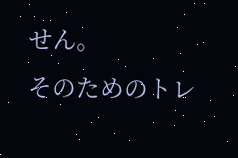せん。
そのためのトレ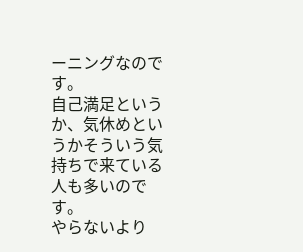ーニングなのです。
自己満足というか、気休めというかそういう気持ちで来ている人も多いのです。
やらないより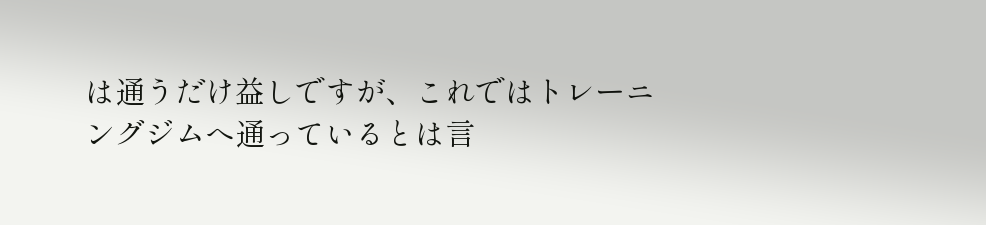は通うだけ益しですが、これではトレーニングジムへ通っているとは言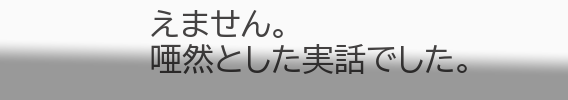えません。
唖然とした実話でした。